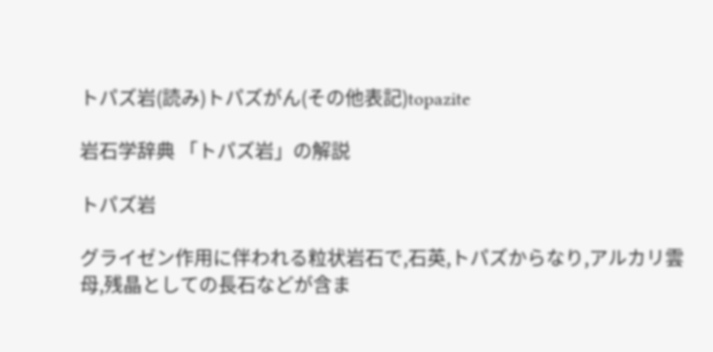トパズ岩(読み)トパズがん(その他表記)topazite

岩石学辞典 「トパズ岩」の解説

トパズ岩

グライゼン作用に伴われる粒状岩石で,石英,トパズからなり,アルカリ雲母,残晶としての長石などが含ま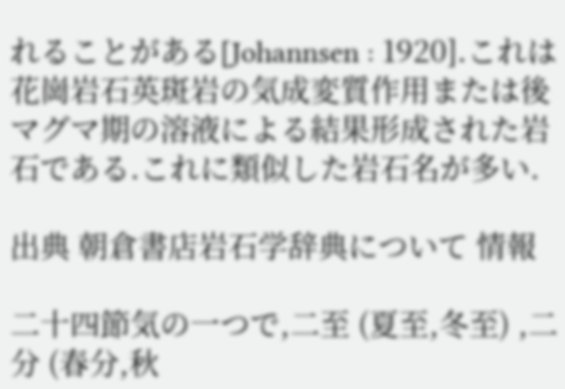れることがある[Johannsen : 1920].これは花崗岩石英斑岩の気成変質作用または後マグマ期の溶液による結果形成された岩石である.これに類似した岩石名が多い.

出典 朝倉書店岩石学辞典について 情報

二十四節気の一つで,二至 (夏至,冬至) ,二分 (春分,秋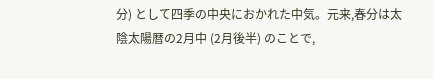分) として四季の中央におかれた中気。元来,春分は太陰太陽暦の2月中 (2月後半) のことで,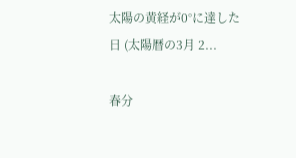太陽の黄経が0°に達した日 (太陽暦の3月 2...

春分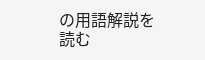の用語解説を読む